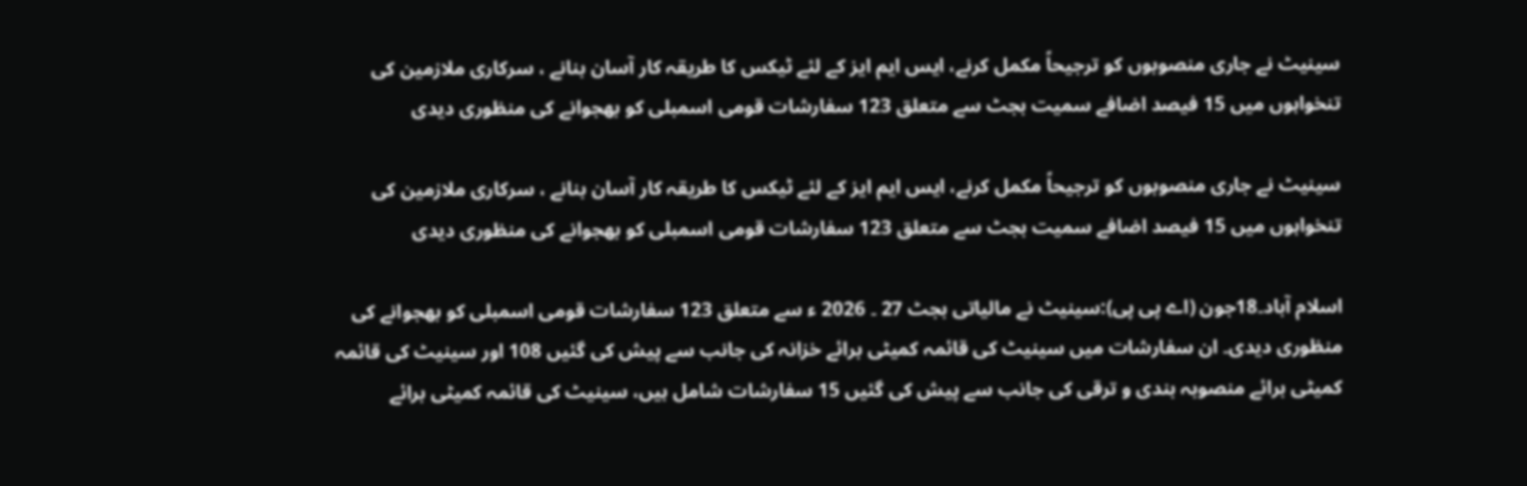سینیٹ نے جاری منصوبوں کو ترجیحاً مکمل کرنے، ایس ایم ایز کے لئے ٹیکس کا طریقہ کار آسان بنانے ، سرکاری ملازمین کی تنخواہوں میں 15 فیصد اضافے سمیت بجٹ سے متعلق 123 سفارشات قومی اسمبلی کو بھجوانے کی منظوری دیدی

سینیٹ نے جاری منصوبوں کو ترجیحاً مکمل کرنے، ایس ایم ایز کے لئے ٹیکس کا طریقہ کار آسان بنانے ، سرکاری ملازمین کی تنخواہوں میں 15 فیصد اضافے سمیت بجٹ سے متعلق 123 سفارشات قومی اسمبلی کو بھجوانے کی منظوری دیدی

اسلام آباد۔18جون (اے پی پی):سینیٹ نے مالیاتی بجٹ 27 ۔ 2026 ء سے متعلق 123 سفارشات قومی اسمبلی کو بھجوانے کی منظوری دیدی۔ ان سفارشات میں سینیٹ کی قائمہ کمیٹی برائے خزانہ کی جانب سے پیش کی گئیں 108 اور سینیٹ کی قائمہ کمیٹی برائے منصوبہ بندی و ترقی کی جانب سے پیش کی گئیں 15 سفارشات شامل ہیں، سینیٹ کی قائمہ کمیٹی برائے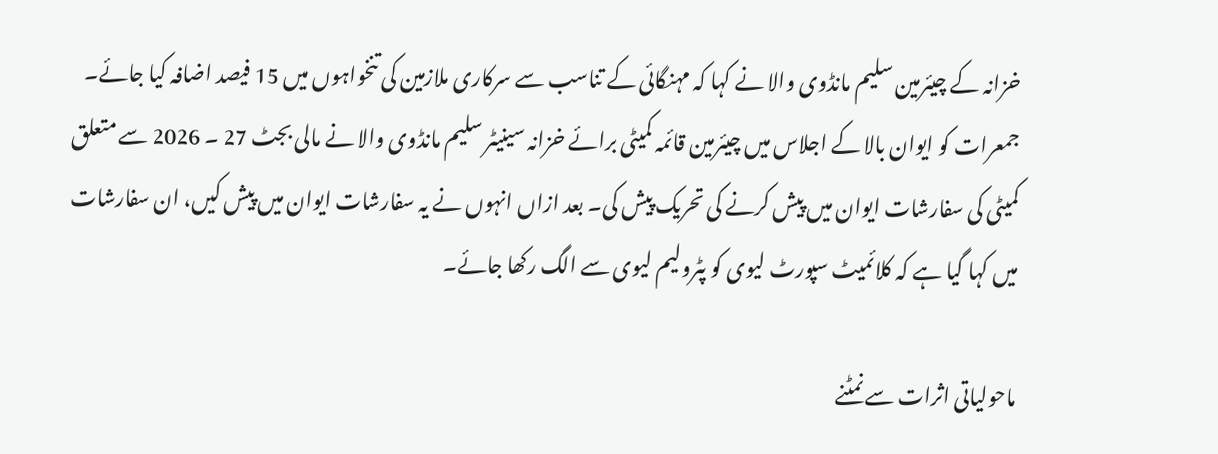خزانہ کے چیئرمین سلیم مانڈوی والا نے کہا کہ مہنگائی کے تناسب سے سرکاری ملازمین کی تنخواہوں میں 15 فیصد اضافہ کیا جائے۔ جمعرات کو ایوان بالا کے اجلاس میں چیئرمین قائمہ کمیٹی برائے خزانہ سینیٹر سلیم مانڈوی والا نے مالی بجٹ 27 ۔ 2026 سے متعلق کمیٹی کی سفارشات ایوان میں پیش کرنے کی تحریک پیش کی۔ بعد ازاں انہوں نے یہ سفارشات ایوان میں پیش کیں، ان سفارشات میں کہا گیا ہے کہ کلائمیٹ سپورٹ لیوی کو پٹرولیم لیوی سے الگ رکھا جائے۔

ماحولیاتی اثرات سے نمٹنے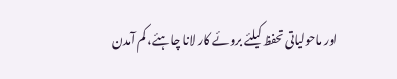اور ماحولیاتی تحفظ کیلئے بروئے کار لانا چاہئے، کم آمدن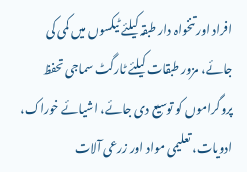افراد اور تنخواہ دار طبقہ کیلئے ٹیکسوں میں کمی کی جائے، مزور طبقات کیلئے ٹارگٹ سماجی تحفظ پروگراموں کو توسیع دی جائے، اشیائے خوراک، ادویات، تعلیمی مواد اور زرعی آلات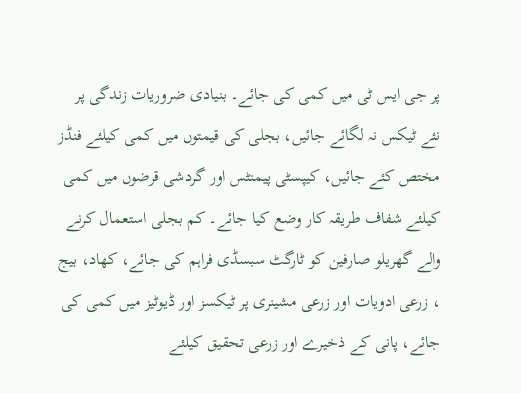پر جی ایس ٹی میں کمی کی جائے۔ بنیادی ضروریات زندگی پر نئے ٹیکس نہ لگائے جائیں، بجلی کی قیمتوں میں کمی کیلئے فنڈز مختص کئے جائیں، کیپسٹی پیمنٹس اور گردشی قرضوں میں کمی کیلئے شفاف طریقہ کار وضع کیا جائے۔ کم بجلی استعمال کرنے والے گھریلو صارفین کو ٹارگٹ سبسڈی فراہم کی جائے، کھاد، بیج ، زرعی ادویات اور زرعی مشینری پر ٹیکسز اور ڈیوٹیز میں کمی کی جائے، پانی کے ذخیرے اور زرعی تحقیق کیلئے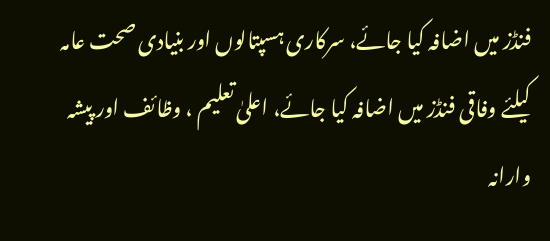فنڈز میں اضافہ کیا جائے، سرکاری ہسپتالوں اور بنیادی صحت عامہ کیلئے وفاقی فنڈز میں اضافہ کیا جائے، اعلیٰ تعلیم ، وظائف اور پیشہ وارانہ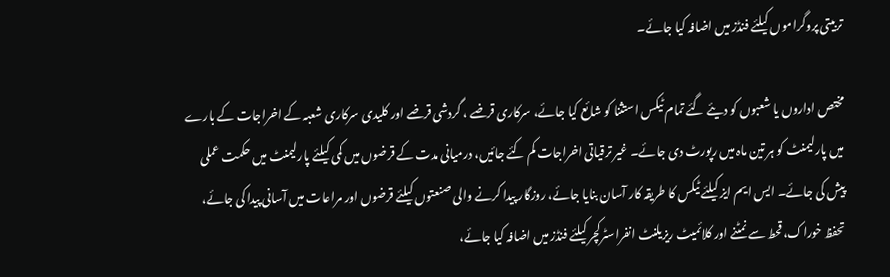تربیتی پروگراموں کیلئے فنڈز میں اضافہ کیا جائے۔

مختص اداروں یا شعبوں کو دیئے گئے تمام ٹیکس استثنا کو شائع کیا جائے، سرکاری قرضے ، گردشی قرضے اور کلیدی سرکاری شعبہ کے اخراجات کے بارے میں پارلیمنٹ کو ہر تین ماہ میں رپورٹ دی جائے۔ غیر ترقیاتی اخراجات کم کئے جائیں، درمیانی مدت کے قرضوں میں کمی کیلئے پارلیمنٹ میں حکمت عملی پیش کی جائے۔ ایس ایم ایز کیلئے ٹیکس کا طریقہ کار آسان بنایا جائے، روزگار پیدا کرنے والی صنعتوں کیلئے قرضوں اور مراعات میں آسانی پیدا کی جائے، تحفظ خوراک، قحط سے نمٹنے اور کلائمیٹ ریزیلنٹ انفراسٹرکچر کیلئے فنڈز میں اضافہ کیا جائے،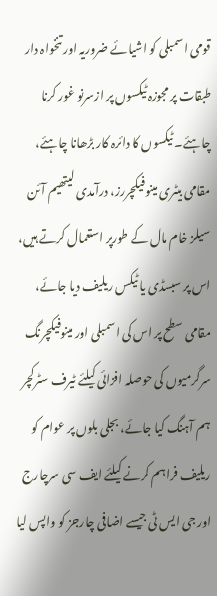قومی اسمبلی کو اشیائے ضروریہ اور تنخواہ دار طبقات پر مجوزہ ٹیکسوں پر ازسرنو غور کرنا چاہئے۔ ٹیکسوں کا دائرہ کار بڑھانا چاہئے، مقامی بیٹری مینوفیکچررز، درآمدی لیتھیم آئن سیلز خام مال کے طورپر استعمال کرتے ہیں، اس پر سبسڈی یا ٹیکس ریلیف دیا جائے، مقامی سطح پر اس کی اسمبلی اور مینوفیکچرنگ سرگرمیوں کی حوصلہ افزائی کیلئے ٹیرف سٹرکچر ہم آہنگ کیا جائے، بجلی بلوں پر عوام کو ریلیف فراہم کرنے کیلئے ایف سی سرچارج اور جی ایس ٹی جیسے اضافی چارجز کو واپس لیا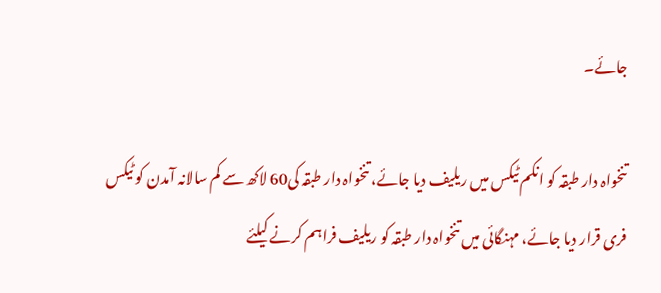جائے۔

تنخواہ دار طبقہ کو انکم ٹیکس میں ریلیف دیا جائے، تنخواہ دار طبقہ کی60 لاکھ سے کم سالانہ آمدن کو ٹیکس فری قرار دیا جائے، مہنگائی میں تنخواہ دار طبقہ کو ریلیف فراہم کرنے کیلئے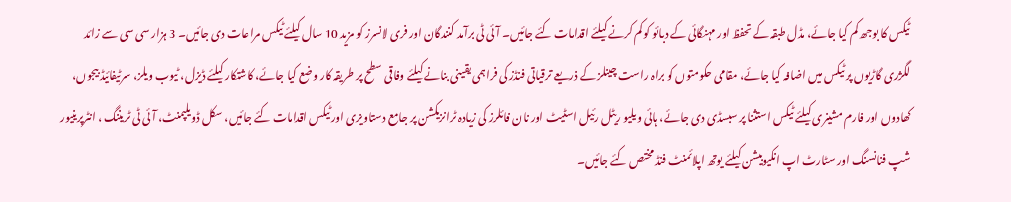ٹیکس کا بوجھ کم کیا جائے، مڈل طبقہ کے تحفظ اور مہنگائی کے دبائو کو کم کرنے کیلئے اقدامات کئے جائیں۔ آئی ٹی برآمد کنندگان اور فری لانسرز کو مزید 10 سال کیلئے ٹیکس مراعات دی جائیں۔ 3 ہزار سی سی سے زائد لگژری گاڑیوں پر ٹیکس میں اضافہ کیا جائے، مقامی حکومتوں کو براہ راست چینلز کے ذریعے ترقیاتی فنڈز کی فراہمی یقینی بنانے کیلئے وفاقی سطح پر طریقہ کار وضع کیا جائے، کاشتکار کیلئے ڈیزل، ٹیوب ویلز، سرٹیفائیڈ بیجوں، کھادوں اور فارم مشینری کیلئے ٹیکس استثنا پر سبسڈی دی جائے، ہائی ویلیو ریٹل رئیل اسٹیٹ اور نان فائلرز کی زیادہ ٹرانزیکشن پر جامع دستاویزی اور ٹیکس اقدامات کئے جائیں، سکل ڈویلپمنٹ، آئی ٹی ٹریننگ ، انٹرپرینیور شپ فنانسنگ اور سٹارٹ اپ انکیوبیشن کیلئے یوتھ اپلائمنٹ فنڈ مختص کئے جائیں۔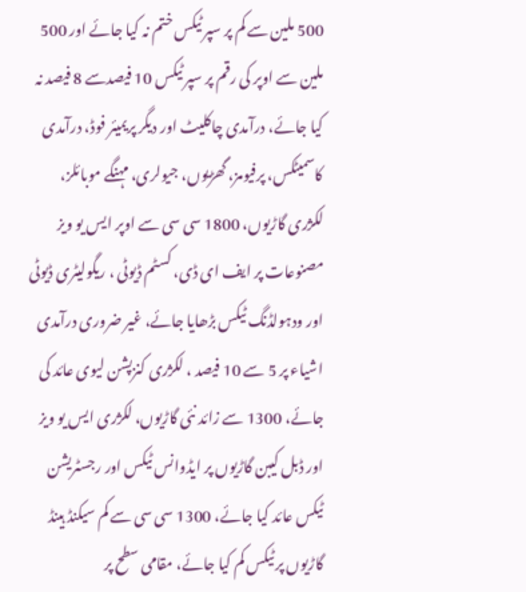500 ملین سے کم پر سپر ٹیکس ختم نہ کیا جائے اور 500 ملین سے اوپر کی رقم پر سپر ٹیکس 10 فیصدسے 8 فیصد نہ کیا جائے، درآمدی چاکلیٹ اور دیگر پریمیئر فوڈ، درآمدی کاسمیٹکس، پرفیومز، گھڑیوں، جیولری، مہنگے موبائلز، لکژری گاڑیوں، 1800 سی سی سے اوپر ایس یو ویز مصنوعات پر ایف ای ڈی، کسٹم ڈیوٹی ، ریگولیٹری ڈیوٹی اور ودہولڈنگ ٹیکس بڑھایا جائے، غیر ضروری درآمدی اشیاء پر 5 سے 10 فیصد ، لکژری کنزپشن لیوی عائد کی جائے، 1300 سے زائد نئی گاڑیوں، لکژری ایس یو ویز اور ڈبل کیبن گاڑیوں پر ایڈوانس ٹیکس اور رجسٹریشن ٹیکس عائد کیا جائے، 1300 سی سی سے کم سیکنڈ ہینڈ گاڑیوں پر ٹیکس کم کیا جائے، مقامی سطح پر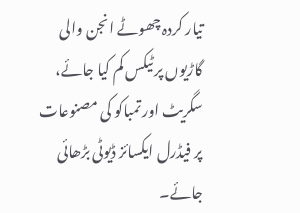تیار کردہ چھوٹے انجن والی گاڑیوں پر ٹیکس کم کیا جائے، سگریٹ اور تمباکو کی مصنوعات پر فیڈرل ایکسائز ڈیوٹی بڑھائی جائے۔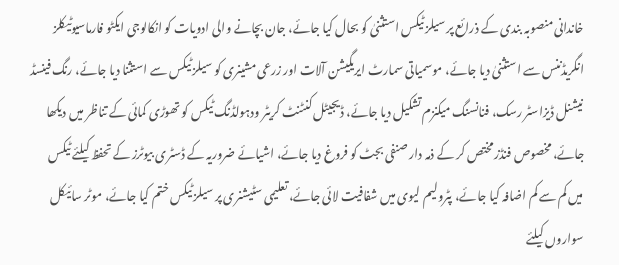خاندانی منصوبہ بندی کے ذرائع پر سیلز ٹیکس استثنیٰ کو بحال کیا جائے، جان بچانے والی ادویات کو انکالوجی ایکٹو فارماسیوٹیکلز انگریڈننس سے استثنیٰ دیا جائے، موسمیاتی سمارٹ ایریگیشن آلات اور زرعی مشینری کو سیلز ٹیکس سے استثنا دیا جائے، رنگ فینسڈ نیشنل ڈیزاسٹر رسک، فنانسنگ میکنزم تشکیل دیا جائے، ڈیجیٹل کنٹنٹ کریٹر ودہولڈنگ ٹیکس کو تھوڑی کمائی کے تناظر میں دیکھا جائے، مخصوص فنڈز مختص کر کے ذمہ دار صنفی بجٹ کو فروغ دیا جائے، اشیائے ضروریہ کے ڈسٹری بیوٹرز کے تحفظ کیلئے ٹیکس میں کم سے کم اضافہ کیا جائے، پٹرولیم لیوی میں شفافیت لائی جائے، تعلیمی سٹیشنری پر سیلز ٹیکس ختم کیا جائے، موٹر سائیکل سواروں کیلئے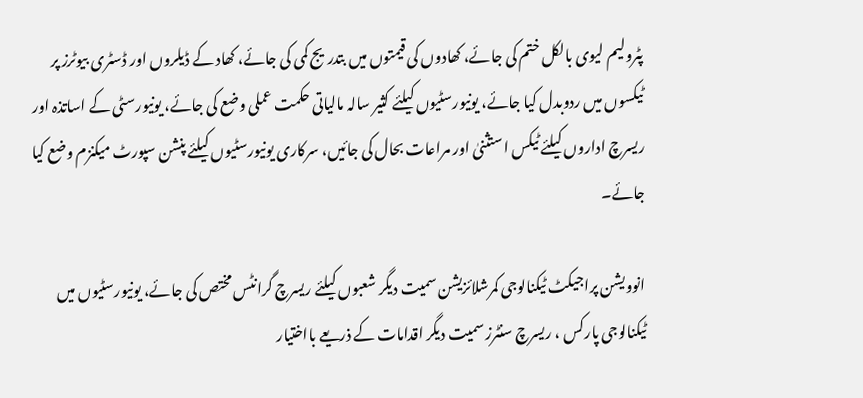پٹرولیم لیوی بالکل ختم کی جائے، کھادوں کی قیمتوں میں بتدریج کمی کی جائے، کھاد کے ڈیلروں اور ڈسٹری بیوٹرز پر ٹیکسوں میں ردوبدل کیا جائے، یونیورسٹیوں کیلئے کثیر سالہ مالیاتی حکمت عملی وضع کی جائے، یونیورسٹی کے اساتذہ اور ریسرچ اداروں کیلئے ٹیکس استثنیٰ اور مراعات بحال کی جائیں، سرکاری یونیورسٹیوں کیلئے پنشن سپورٹ میکنزم وضع کیا جائے۔

انوویشن پراجیکٹ ٹیکنالوجی کمرشلائزیشن سمیت دیگر شعبوں کیلئے ریسرچ گرانٹس مختص کی جائے، یونیورسٹیوں میں ٹیکنالوجی پارکس ، ریسرچ سنٹرز سمیت دیگر اقدامات کے ذریعے بااختیار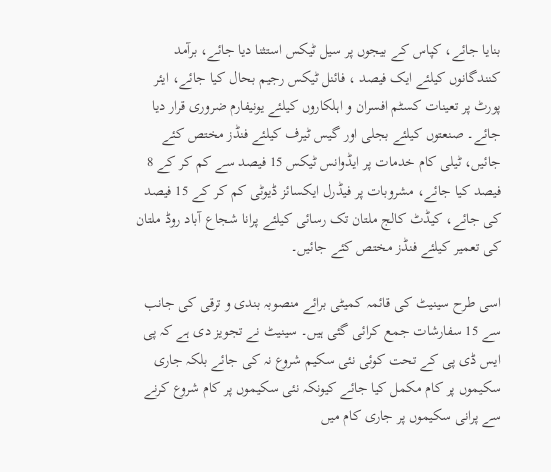بنایا جائے، کپاس کے بیجوں پر سیل ٹیکس استثنا دیا جائے، برآمد کنندگانوں کیلئے ایک فیصد ، فائنل ٹیکس رجیم بحال کیا جائے، ایئر پورٹ پر تعینات کسٹم افسران و اہلکاروں کیلئے یونیفارم ضروری قرار دیا جائے۔ صنعتوں کیلئے بجلی اور گیس ٹیرف کیلئے فنڈز مختص کئے جائیں، ٹیلی کام خدمات پر ایڈوانس ٹیکس 15 فیصد سے کم کر کے 8 فیصد کیا جائے، مشروبات پر فیڈرل ایکسائز ڈیوٹی کم کر کے 15 فیصد کی جائے، کیڈٹ کالج ملتان تک رسائی کیلئے پرانا شجاع آباد روڈ ملتان کی تعمیر کیلئے فنڈز مختص کئے جائیں۔

اسی طرح سینیٹ کی قائمہ کمیٹی برائے منصوبہ بندی و ترقی کی جانب سے 15 سفارشات جمع کرائی گئی ہیں۔ سینیٹ نے تجویز دی ہے کہ پی ایس ڈی پی کے تحت کوئی نئی سکیم شروع نہ کی جائے بلکہ جاری سکیموں پر کام مکمل کیا جائے کیونکہ نئی سکیموں پر کام شروع کرنے سے پرانی سکیموں پر جاری کام میں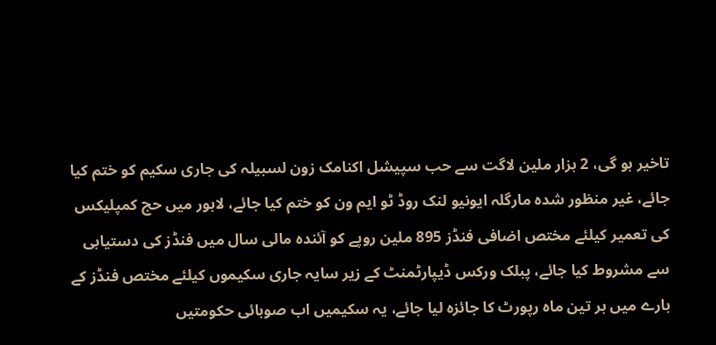تاخیر ہو گی، 2 ہزار ملین لاگت سے حب سپیشل اکنامک زون لسبیلہ کی جاری سکیم کو ختم کیا جائے، غیر منظور شدہ مارگلہ ایونیو لنک روڈ ٹو ایم ون کو ختم کیا جائے، لاہور میں حج کمپلیکس کی تعمیر کیلئے مختص اضافی فنڈز 895 ملین روپے کو آئندہ مالی سال میں فنڈز کی دستیابی سے مشروط کیا جائے، پبلک ورکس ڈیپارٹمنٹ کے زیر سایہ جاری سکیموں کیلئے مختص فنڈز کے بارے میں ہر تین ماہ رپورٹ کا جائزہ لیا جائے، یہ سکیمیں اب صوبائی حکومتیں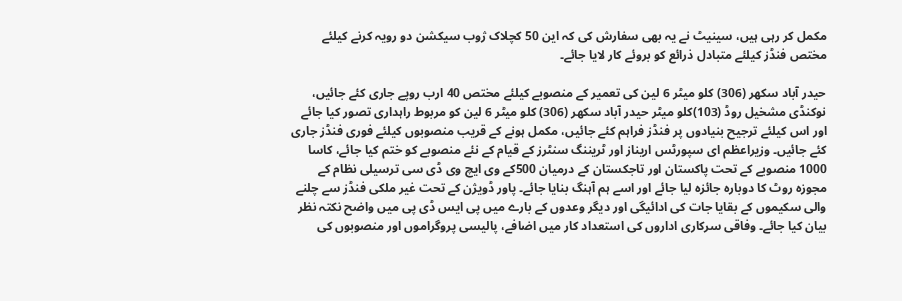مکمل کر رہی ہیں، سینیٹ نے یہ بھی سفارش کی کہ این 50 کچلاک ژوب سیکشن دو رویہ کرنے کیلئے مختص فنڈز کیلئے متبادل ذرائع کو بروئے کار لایا جائے۔

حیدر آباد سکھر (306) کلو میٹر 6 لین کی تعمیر کے منصوبے کیلئے مختص 40 ارب روپے جاری کئے جائیں، نوکنڈی مشخیل روڈ (103)کلو میٹر حیدر آباد سکھر (306) کلو میٹر 6 لین کو مربوط راہداری تصور کیا جائے اور اس کیلئے ترجیح بنیادوں پر فنڈز فراہم کئے جائیں، مکمل ہونے کے قریب منصوبوں کیلئے فوری فنڈز جاری کئے جائیں۔ وزیراعظم ای سپورٹس اریناز اور ٹریننگ سنٹرز کے قیام کے نئے منصوبے کو ختم کیا جائے، کاسا 1000 منصوبے کے تحت پاکستان اور تاجکستان کے درمیان 500کے وی ایچ وی ڈی سی ترسیلی نظام کے مجوزہ روٹ کا دوبارہ جائزہ لیا جائے اور اسے ہم آہنگ بنایا جائے۔ پاور ڈویژن کے تحت غیر ملکی فنڈز سے چلنے والی سکیموں کے بقایا جات کی ادائیگی اور دیگر وعدوں کے بارے میں پی ایس ڈی پی میں واضح نکتہ نظر بیان کیا جائے۔ وفاقی سرکاری اداروں کی استعداد کار میں اضافے، پالیسی پروگراموں اور منصوبوں کی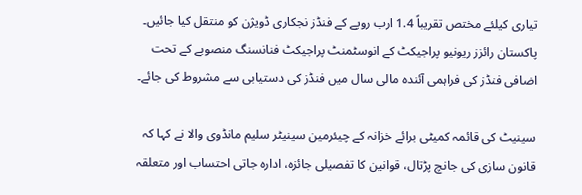تیاری کیلئے مختص تقریباً 1.4 ارب روپے کے فنڈز نجکاری ڈویژن کو منتقل کیا جائیں۔ پاکستان رائزز ریونیو پراجیکٹ کے انوسٹمنٹ پراجیکٹ فنانسنگ منصوبے کے تحت اضافی فنڈز کی فراہمی آئندہ مالی سال میں فنڈز کی دستیابی سے مشروط کی جائے۔

سینیٹ کی قائمہ کمیٹی برائے خزانہ کے چیئرمین سینیٹر سلیم مانڈوی والا نے کہا کہ قانون سازی کی جانچ پڑتال، قوانین کا تفصیلی جائزہ، ادارہ جاتی احتساب اور متعلقہ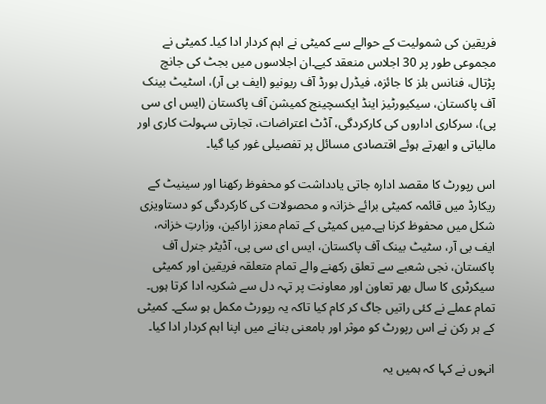فریقین کی شمولیت کے حوالے سے کمیٹی نے اہم کردار ادا کیا۔ کمیٹی نے مجموعی طور پر 30 اجلاس منعقد کیے۔ان اجلاسوں میں بجٹ کی جانچ پڑتال، فنانس بلز کا جائزہ، فیڈرل بورڈ آف ریونیو (ایف بی آر)، اسٹیٹ بینک آف پاکستان، سیکیورٹیز اینڈ ایکسچینج کمیشن آف پاکستان (ایس ای سی پی)، سرکاری اداروں کی کارکردگی، آڈٹ اعتراضات، تجارتی سہولت کاری اور مالیاتی و ابھرتے ہوئے اقتصادی مسائل پر تفصیلی غور کیا گیا۔

اس رپورٹ کا مقصد ادارہ جاتی یادداشت کو محفوظ رکھنا اور سینیٹ کے ریکارڈ میں قائمہ کمیٹی برائے خزانہ و محصولات کی کارکردگی کو دستاویزی شکل میں محفوظ کرنا ہے۔میں کمیٹی کے تمام معزز اراکین، وزارتِ خزانہ، ایف بی آر، سٹیٹ بینک آف پاکستان، ایس ای سی پی، آڈیٹر جنرل آف پاکستان، نجی شعبے سے تعلق رکھنے والے تمام متعلقہ فریقین اور کمیٹی سیکرٹری کا سال بھر تعاون اور معاونت پر تہہ دل سے شکریہ ادا کرتا ہوں۔ تمام عملے نے کئی راتیں جاگ کر کام کیا تاکہ یہ رپورٹ مکمل ہو سکے۔ کمیٹی کے ہر رکن نے اس رپورٹ کو موثر اور بامعنی بنانے میں اپنا اہم کردار ادا کیا۔

انہوں نے کہا کہ ہمیں یہ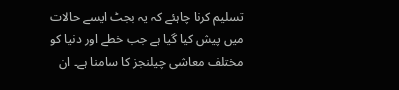تسلیم کرنا چاہئے کہ یہ بجٹ ایسے حالات میں پیش کیا گیا ہے جب خطے اور دنیا کو مختلف معاشی چیلنجز کا سامنا ہے۔ ان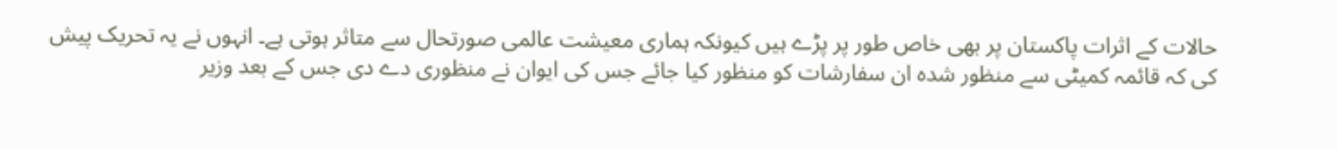حالات کے اثرات پاکستان پر بھی خاص طور پر پڑے ہیں کیونکہ ہماری معیشت عالمی صورتحال سے متاثر ہوتی ہے۔ انہوں نے یہ تحریک پیش کی کہ قائمہ کمیٹی سے منظور شدہ ان سفارشات کو منظور کیا جائے جس کی ایوان نے منظوری دے دی جس کے بعد وزیر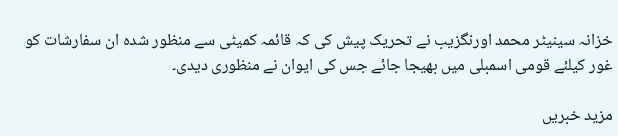خزانہ سینیٹر محمد اورنگزیب نے تحریک پیش کی کہ قائمہ کمیٹی سے منظور شدہ ان سفارشات کو غور کیلئے قومی اسمبلی میں بھیجا جائے جس کی ایوان نے منظوری دیدی۔

مزید خبریں